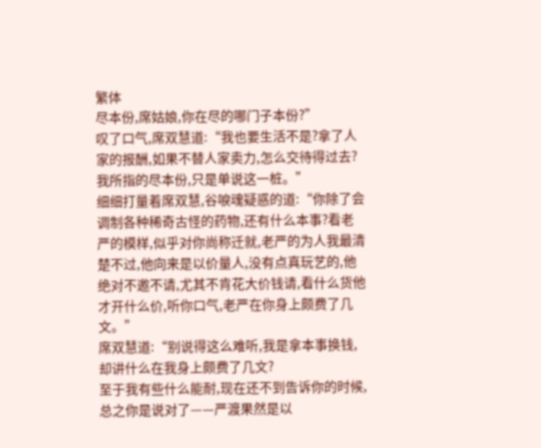繁体
尽本份,席姑娘,你在尽的哪门子本份?”
叹了口气,席双慧道:“我也要生活不是?拿了人家的报酬,如果不替人家卖力,怎么交待得过去?我所指的尽本份,只是单说这一桩。”
细细打量着席双慧,谷唳魂疑惑的道:“你除了会调制各种稀奇古怪的药物,还有什么本事?看老严的模样,似乎对你尚称迁就,老严的为人我最清楚不过,他向来是以价量人,没有点真玩艺的,他绝对不邀不请,尤其不肯花大价钱请,看什么货他才开什么价,听你口气,老严在你身上颇费了几文。”
席双慧道:“别说得这么难听,我是拿本事换钱,却讲什么在我身上颇费了几文?
至于我有些什么能耐,现在还不到告诉你的时候,总之你是说对了——严渡果然是以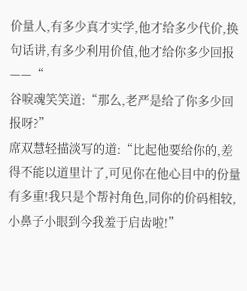价量人,有多少真才实学,他才给多少代价,换句话讲,有多少利用价值,他才给你多少回报——“
谷唳魂笑笑道:“那么,老严是给了你多少回报呀?”
席双慧轻描淡写的道:“比起他要给你的,差得不能以道里计了,可见你在他心目中的份量有多重!我只是个帮衬角色,同你的价码相较,小鼻子小眼到今我羞于启齿啦!”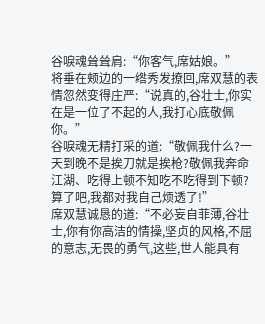谷唳魂耸耸肩:“你客气,席姑娘。”
将垂在颊边的一绺秀发撩回,席双慧的表情忽然变得庄严:“说真的,谷壮士,你实在是一位了不起的人,我打心底敬佩你。”
谷唳魂无精打采的道:“敬佩我什么?一天到晚不是挨刀就是挨枪?敬佩我奔命江湖、吃得上顿不知吃不吃得到下顿?算了吧,我都对我自己烦透了!”
席双慧诚恳的道:“不必妄自菲薄,谷壮士,你有你高洁的情操,坚贞的风格,不屈的意志,无畏的勇气,这些,世人能具有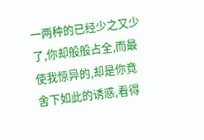一两种的已经少之又少了,你却般般占全,而最使我惊异的,却是你竟舍下如此的诱惑,看得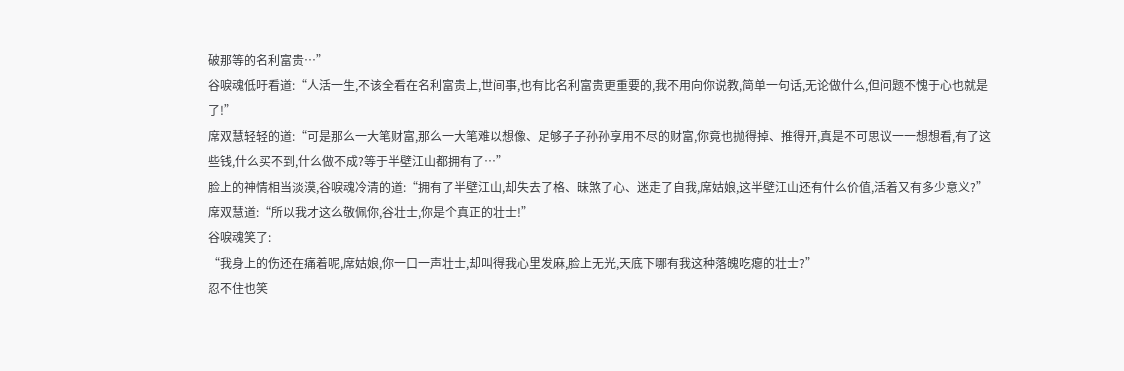破那等的名利富贵…”
谷唳魂低吁看道:“人活一生,不该全看在名利富贵上,世间事,也有比名利富贵更重要的,我不用向你说教,简单一句话,无论做什么,但问题不愧于心也就是了!”
席双慧轻轻的道:“可是那么一大笔财富,那么一大笔难以想像、足够子子孙孙享用不尽的财富,你竟也抛得掉、推得开,真是不可思议一一想想看,有了这些钱,什么买不到,什么做不成?等于半壁江山都拥有了…”
脸上的神情相当淡漠,谷唳魂冷清的道:“拥有了半壁江山,却失去了格、昧煞了心、迷走了自我,席姑娘,这半壁江山还有什么价值,活着又有多少意义?”
席双慧道:“所以我才这么敬佩你,谷壮士,你是个真正的壮士!”
谷唳魂笑了:
“我身上的伤还在痛着呢,席姑娘,你一口一声壮士,却叫得我心里发麻,脸上无光,天底下哪有我这种落魄吃瘪的壮士?”
忍不住也笑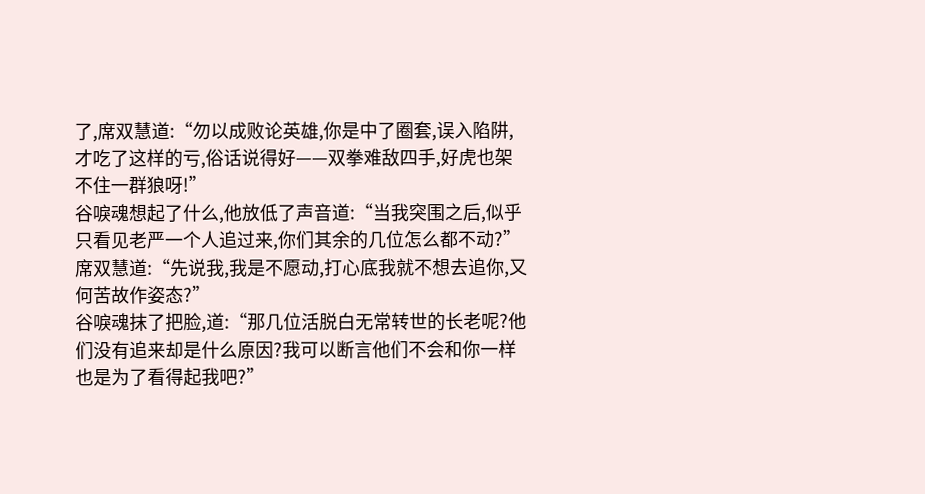了,席双慧道:“勿以成败论英雄,你是中了圈套,误入陷阱,才吃了这样的亏,俗话说得好——双拳难敌四手,好虎也架不住一群狼呀!”
谷唳魂想起了什么,他放低了声音道:“当我突围之后,似乎只看见老严一个人追过来,你们其余的几位怎么都不动?”
席双慧道:“先说我,我是不愿动,打心底我就不想去追你,又何苦故作姿态?”
谷唳魂抹了把脸,道:“那几位活脱白无常转世的长老呢?他们没有追来却是什么原因?我可以断言他们不会和你一样也是为了看得起我吧?”